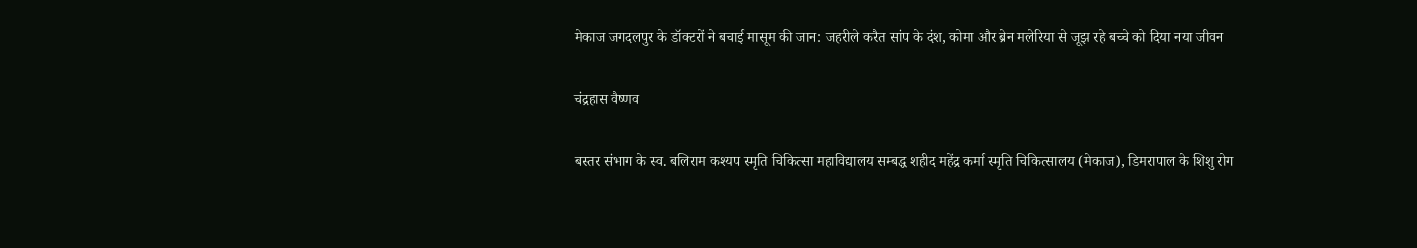मेकाज जगदलपुर के डॉक्टरों ने बचाई मासूम की जान: जहरीले करैत सांप के दंश, कोमा और ब्रेन मलेरिया से जूझ रहे बच्चे को दिया नया जीवन

चंद्रहास वैष्णव

बस्तर संभाग के स्व. बलिराम कश्यप स्मृति चिकित्सा महाविद्यालय सम्बद्ध शहीद महेंद्र कर्मा स्मृति चिकित्सालय (मेकाज), डिमरापाल के शिशु रोग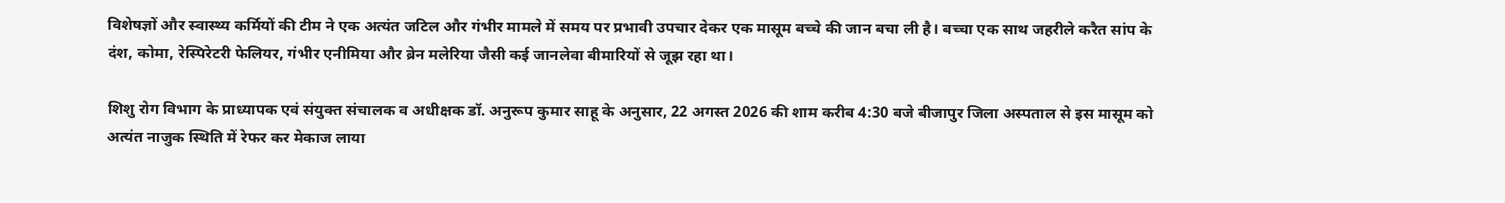विशेषज्ञों और स्वास्थ्य कर्मियों की टीम ने एक अत्यंत जटिल और गंभीर मामले में समय पर प्रभावी उपचार देकर एक मासूम बच्चे की जान बचा ली है। बच्चा एक साथ जहरीले करैत सांप के दंश, कोमा, रेस्पिरेटरी फेलियर, गंभीर एनीमिया और ब्रेन मलेरिया जैसी कई जानलेवा बीमारियों से जूझ रहा था।

शिशु रोग विभाग के प्राध्यापक एवं संयुक्त संचालक व अधीक्षक डॉ. अनुरूप कुमार साहू के अनुसार, 22 अगस्त 2026 की शाम करीब 4:30 बजे बीजापुर जिला अस्पताल से इस मासूम को अत्यंत नाजुक स्थिति में रेफर कर मेकाज लाया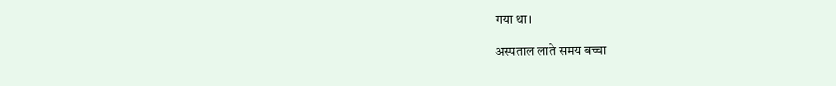गया था।

अस्पताल लाते समय बच्चा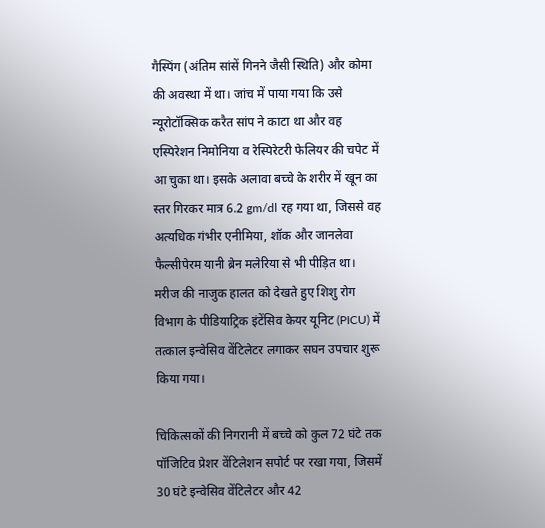गैस्पिंग (अंतिम सांसें गिनने जैसी स्थिति) और कोमा की अवस्था में था। जांच में पाया गया कि उसे न्यूरोटॉक्सिक करैत सांप ने काटा था और वह एस्पिरेशन निमोनिया व रेस्पिरेटरी फेलियर की चपेट में आ चुका था। इसके अलावा बच्चे के शरीर में खून का स्तर गिरकर मात्र 6.2 gm/dl रह गया था, जिससे वह अत्यधिक गंभीर एनीमिया, शॉक और जानलेवा फैल्सीपेरम यानी ब्रेन मलेरिया से भी पीड़ित था।
मरीज की नाजुक हालत को देखते हुए शिशु रोग विभाग के पीडियाट्रिक इंटेंसिव केयर यूनिट (PICU) में तत्काल इन्वेसिव वेंटिलेटर लगाकर सघन उपचार शुरू किया गया।

चिकित्सकों की निगरानी में बच्चे को कुल 72 घंटे तक पॉजिटिव प्रेशर वेंटिलेशन सपोर्ट पर रखा गया, जिसमें 30 घंटे इन्वेसिव वेंटिलेटर और 42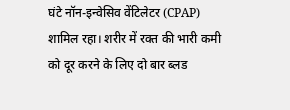घंटे नॉन-इन्वेसिव वेंटिलेटर (CPAP) शामिल रहा। शरीर में रक्त की भारी कमी को दूर करने के लिए दो बार ब्लड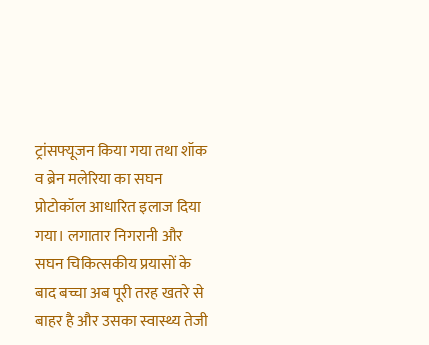ट्रांसफ्यूजन किया गया तथा शॉक व ब्रेन मलेरिया का सघन प्रोटोकॉल आधारित इलाज दिया गया। लगातार निगरानी और सघन चिकित्सकीय प्रयासों के बाद बच्चा अब पूरी तरह खतरे से बाहर है और उसका स्वास्थ्य तेजी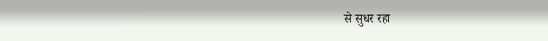से सुधर रहा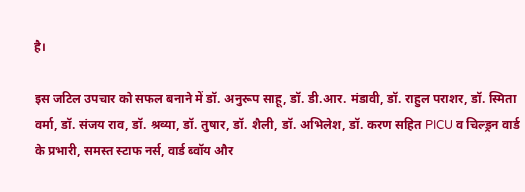है।

इस जटिल उपचार को सफल बनाने में डॉ. अनुरूप साहू, डॉ. डी.आर. मंडावी, डॉ. राहुल पराशर, डॉ. स्मिता वर्मा, डॉ. संजय राव, डॉ. श्रव्या, डॉ. तुषार, डॉ. शैली, डॉ. अभिलेश, डॉ. करण सहित PICU व चिल्ड्रन वार्ड के प्रभारी, समस्त स्टाफ नर्स, वार्ड ब्वॉय और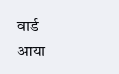वार्ड आया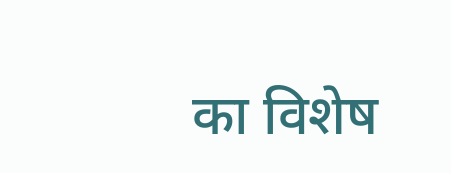का विशेष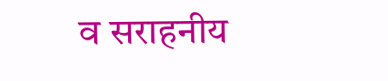व सराहनीय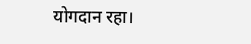योगदान रहा।